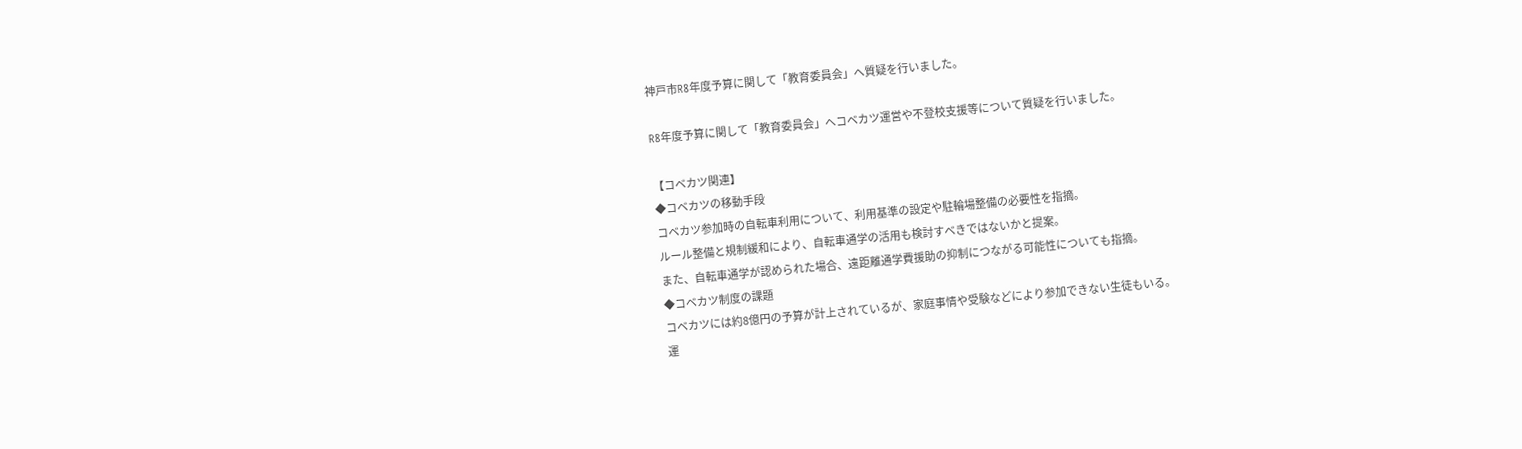神戸市R8年度予算に関して「教育委員会」へ質疑を行いました。

R8年度予算に関して「教育委員会」へコベカツ運営や不登校支援等について質疑を行いました。

【コベカツ関連】
◆コベカツの移動手段
コベカツ参加時の自転車利用について、利用基準の設定や駐輪場整備の必要性を指摘。
ルール整備と規制緩和により、自転車通学の活用も検討すべきではないかと提案。
また、自転車通学が認められた場合、遠距離通学費援助の抑制につながる可能性についても指摘。
◆コベカツ制度の課題
コベカツには約8億円の予算が計上されているが、家庭事情や受験などにより参加できない生徒もいる。
運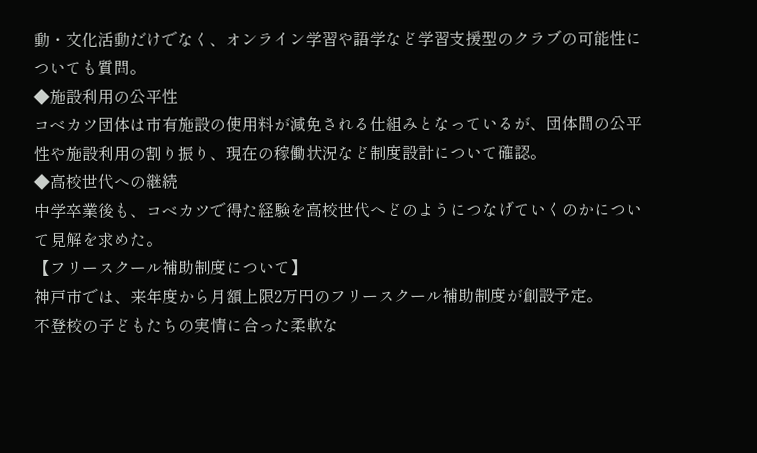動・文化活動だけでなく、オンライン学習や語学など学習支援型のクラブの可能性についても質問。
◆施設利用の公平性
コベカツ団体は市有施設の使用料が減免される仕組みとなっているが、団体間の公平性や施設利用の割り振り、現在の稼働状況など制度設計について確認。
◆高校世代への継続
中学卒業後も、コベカツで得た経験を高校世代へどのようにつなげていくのかについて見解を求めた。
【フリースクール補助制度について】
神戸市では、来年度から月額上限2万円のフリースクール補助制度が創設予定。
不登校の子どもたちの実情に合った柔軟な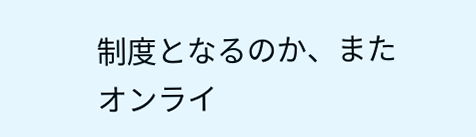制度となるのか、またオンライ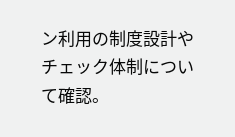ン利用の制度設計やチェック体制について確認。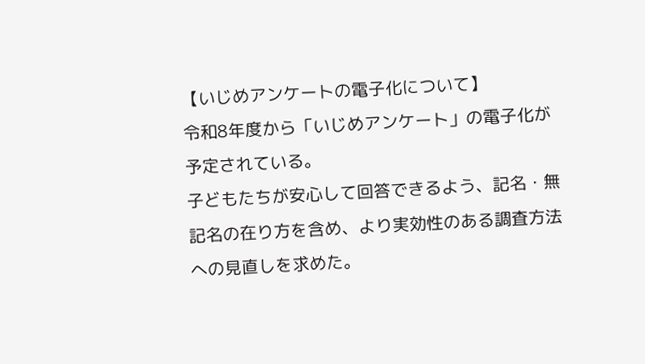【いじめアンケートの電子化について】
令和8年度から「いじめアンケート」の電子化が予定されている。
子どもたちが安心して回答できるよう、記名・無記名の在り方を含め、より実効性のある調査方法への見直しを求めた。